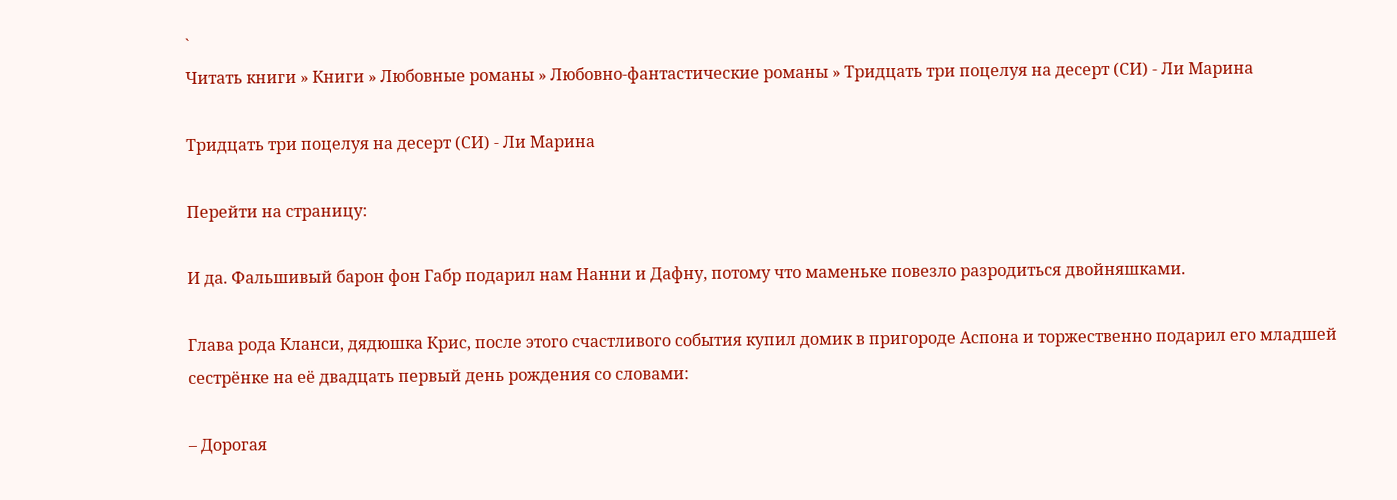`
Читать книги » Книги » Любовные романы » Любовно-фантастические романы » Тридцать три поцелуя на десерт (СИ) - Ли Марина

Тридцать три поцелуя на десерт (СИ) - Ли Марина

Перейти на страницу:

И да. Фальшивый барон фон Габр подарил нам Нанни и Дафну, потому что маменьке повезло разродиться двойняшками.

Глава рода Кланси, дядюшка Крис, после этого счастливого события купил домик в пригороде Аспона и торжественно подарил его младшей сестрёнке на её двадцать первый день рождения со словами:

– Дорогая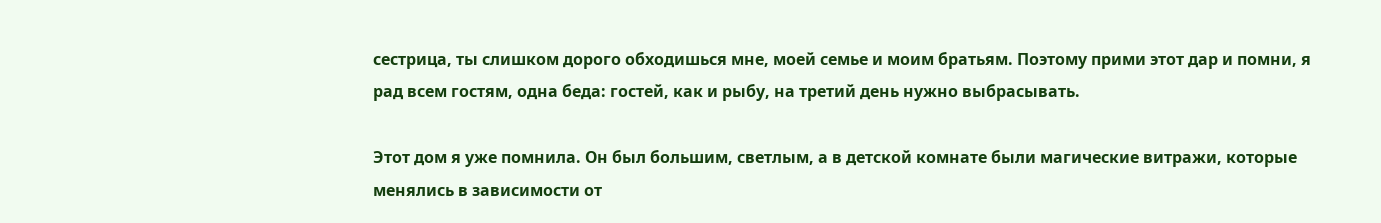сестрица, ты слишком дорого обходишься мне, моей семье и моим братьям. Поэтому прими этот дар и помни, я рад всем гостям, одна беда: гостей, как и рыбу, на третий день нужно выбрасывать.

Этот дом я уже помнила. Он был большим, светлым, а в детской комнате были магические витражи, которые менялись в зависимости от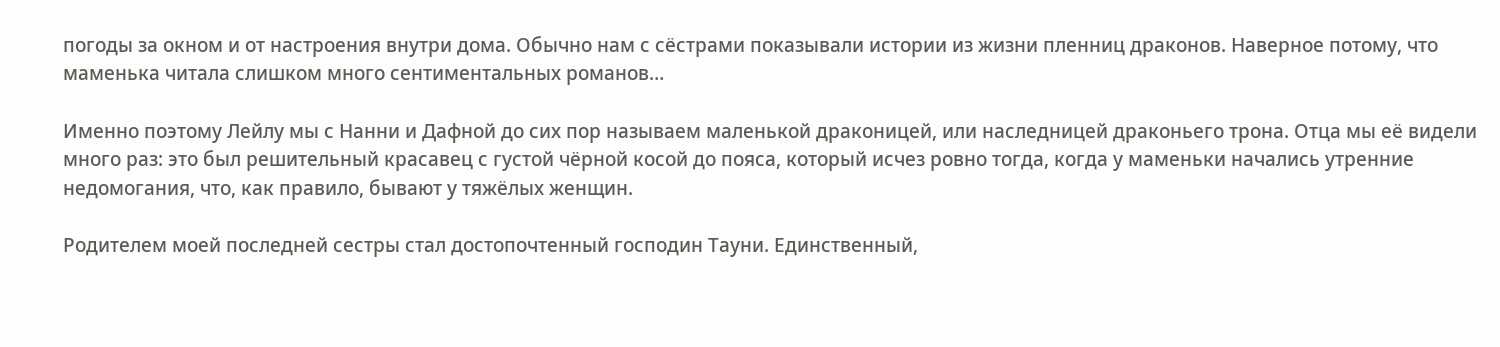погоды за окном и от настроения внутри дома. Обычно нам с сёстрами показывали истории из жизни пленниц драконов. Наверное потому, что маменька читала слишком много сентиментальных романов…

Именно поэтому Лейлу мы с Нанни и Дафной до сих пор называем маленькой драконицей, или наследницей драконьего трона. Отца мы её видели много раз: это был решительный красавец с густой чёрной косой до пояса, который исчез ровно тогда, когда у маменьки начались утренние недомогания, что, как правило, бывают у тяжёлых женщин.

Родителем моей последней сестры стал достопочтенный господин Тауни. Единственный,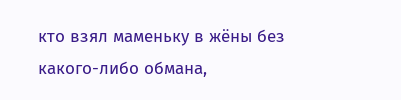кто взял маменьку в жёны без какого-либо обмана,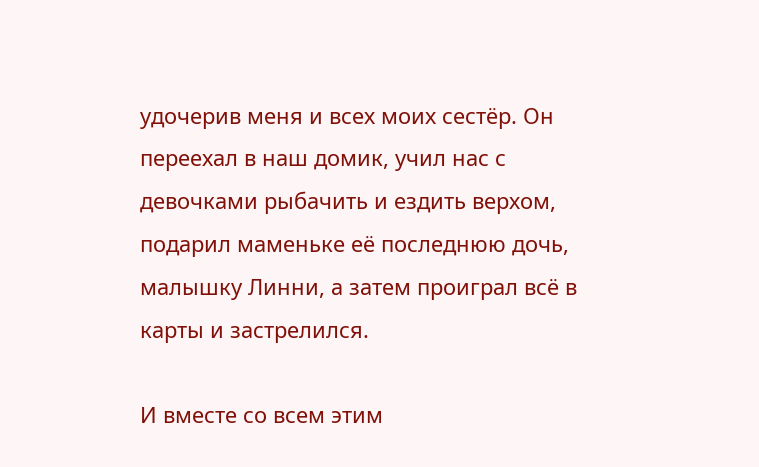удочерив меня и всех моих сестёр. Он переехал в наш домик, учил нас с девочками рыбачить и ездить верхом, подарил маменьке её последнюю дочь, малышку Линни, а затем проиграл всё в карты и застрелился.

И вместе со всем этим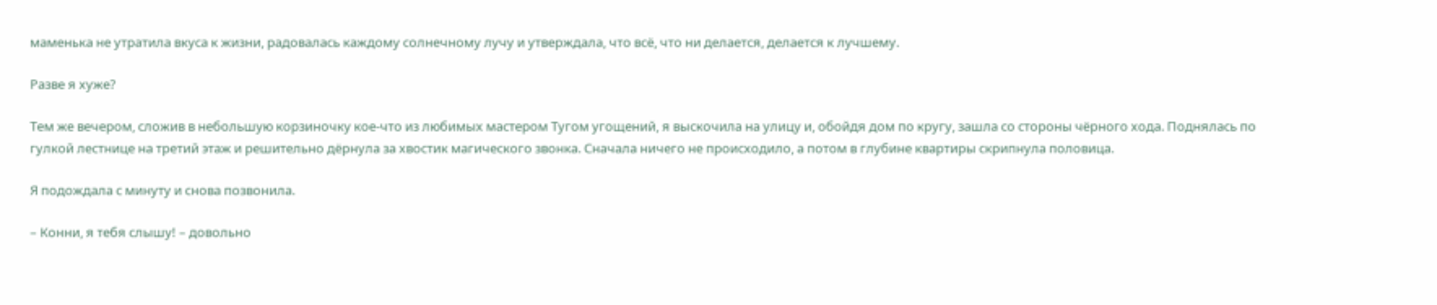маменька не утратила вкуса к жизни, радовалась каждому солнечному лучу и утверждала, что всё, что ни делается, делается к лучшему.

Разве я хуже?

Тем же вечером, сложив в небольшую корзиночку кое-что из любимых мастером Тугом угощений, я выскочила на улицу и, обойдя дом по кругу, зашла со стороны чёрного хода. Поднялась по гулкой лестнице на третий этаж и решительно дёрнула за хвостик магического звонка. Сначала ничего не происходило, а потом в глубине квартиры скрипнула половица.

Я подождала с минуту и снова позвонила.

– Конни, я тебя слышу! – довольно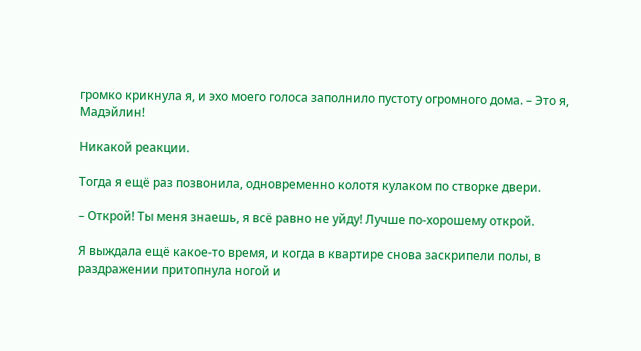громко крикнула я, и эхо моего голоса заполнило пустоту огромного дома. – Это я, Мадэйлин!

Никакой реакции.

Тогда я ещё раз позвонила, одновременно колотя кулаком по створке двери.

– Открой! Ты меня знаешь, я всё равно не уйду! Лучше по-хорошему открой.

Я выждала ещё какое-то время, и когда в квартире снова заскрипели полы, в раздражении притопнула ногой и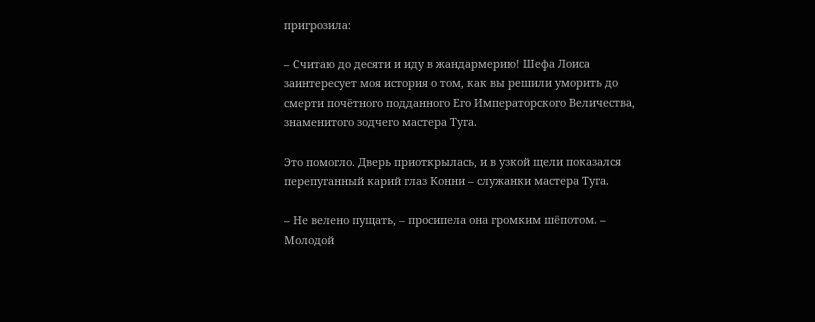пригрозила:

– Считаю до десяти и иду в жандармерию! Шефа Лоиса заинтересует моя история о том, как вы решили уморить до смерти почётного подданного Его Императорского Величества, знаменитого зодчего мастера Туга.

Это помогло. Дверь приоткрылась, и в узкой щели показался перепуганный карий глаз Конни – служанки мастера Туга.

– Не велено пущать, – просипела она громким шёпотом. – Молодой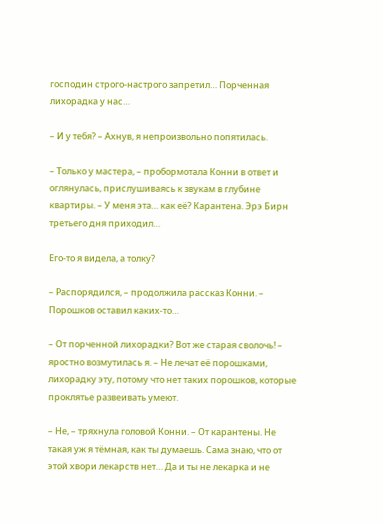господин строго-настрого запретил… Порченная лихорадка у нас…

– И у тебя? – Ахнув, я непроизвольно попятилась.

– Только у мастера, – пробормотала Конни в ответ и оглянулась, прислушиваясь к звукам в глубине квартиры. – У меня эта… как её? Карантена. Эрэ Бирн третьего дня приходил…

Его-то я видела, а толку?

– Распорядился, – продолжила рассказ Конни. – Порошков оставил каких-то…

– От порченной лихорадки? Вот же старая сволочь! – яростно возмутилась я. – Не лечат её порошками, лихорадку эту, потому что нет таких порошков, которые проклятье развеивать умеют.

– Не, – тряхнула головой Конни. – От карантены. Не такая уж я тёмная, как ты думаешь. Сама знаю, что от этой хвори лекарств нет… Да и ты не лекарка и не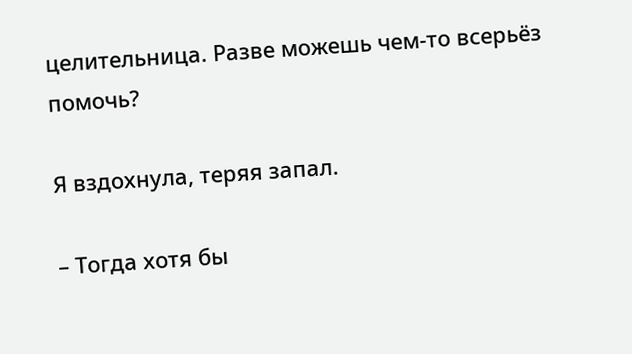целительница. Разве можешь чем-то всерьёз помочь?

Я вздохнула, теряя запал.

– Тогда хотя бы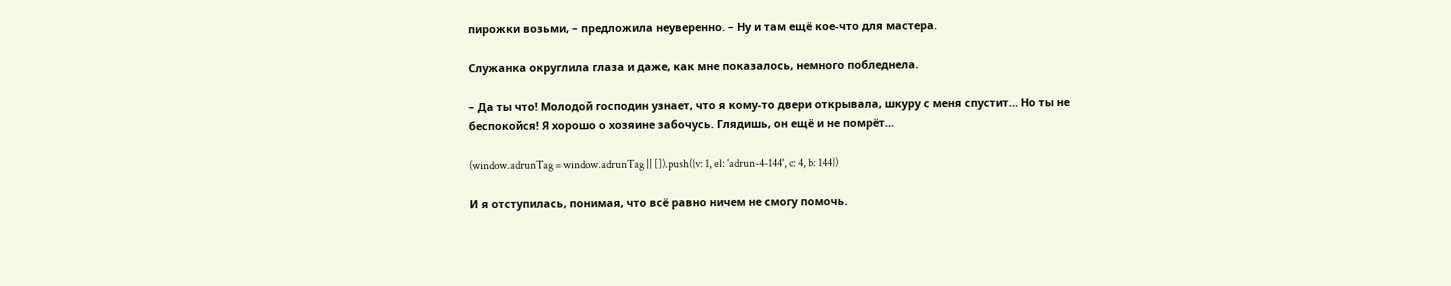пирожки возьми, – предложила неуверенно. – Ну и там ещё кое-что для мастера.

Служанка округлила глаза и даже, как мне показалось, немного побледнела.

– Да ты что! Молодой господин узнает, что я кому-то двери открывала, шкуру с меня спустит… Но ты не беспокойся! Я хорошо о хозяине забочусь. Глядишь, он ещё и не помрёт...

(window.adrunTag = window.adrunTag || []).push({v: 1, el: 'adrun-4-144', c: 4, b: 144})

И я отступилась, понимая, что всё равно ничем не смогу помочь.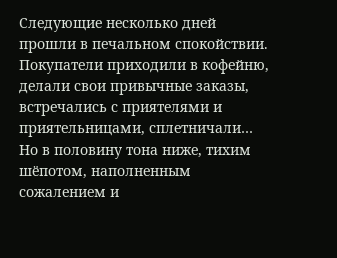Следующие несколько дней прошли в печальном спокойствии. Покупатели приходили в кофейню, делали свои привычные заказы, встречались с приятелями и приятельницами, сплетничали… Но в половину тона ниже, тихим шёпотом, наполненным сожалением и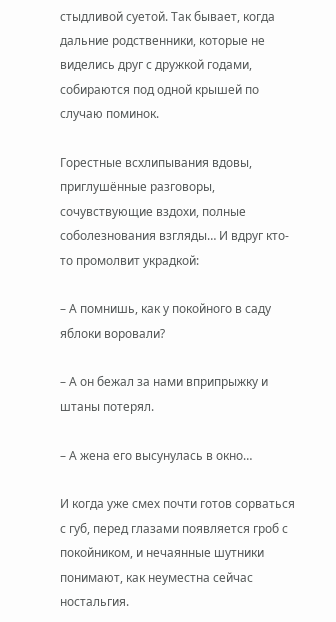стыдливой суетой. Так бывает, когда дальние родственники, которые не виделись друг с дружкой годами, собираются под одной крышей по случаю поминок.

Горестные всхлипывания вдовы, приглушённые разговоры, сочувствующие вздохи, полные соболезнования взгляды… И вдруг кто-то промолвит украдкой:

– А помнишь, как у покойного в саду яблоки воровали?

– А он бежал за нами вприпрыжку и штаны потерял.

– А жена его высунулась в окно…

И когда уже смех почти готов сорваться с губ, перед глазами появляется гроб с покойником, и нечаянные шутники понимают, как неуместна сейчас ностальгия.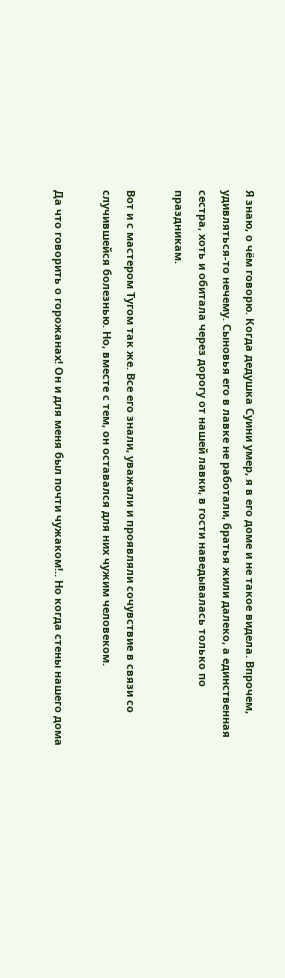Я знаю, о чём говорю. Когда дедушка Суини умер, я в его доме и не такое видела. Впрочем, удивляться-то нечему. Сыновья его в лавке не работали, братья жили далеко, а единственная сестра, хоть и обитала через дорогу от нашей лавки, в гости наведывалась только по праздникам.

Вот и с мастером Тугом так же. Все его знали, уважали и проявляли сочувствие в связи со случившейся болезнью. Но, вместе с тем, он оставался для них чужим человеком.

Да что говорить о горожанах! Он и для меня был почти чужаком!.. Но когда стены нашего дома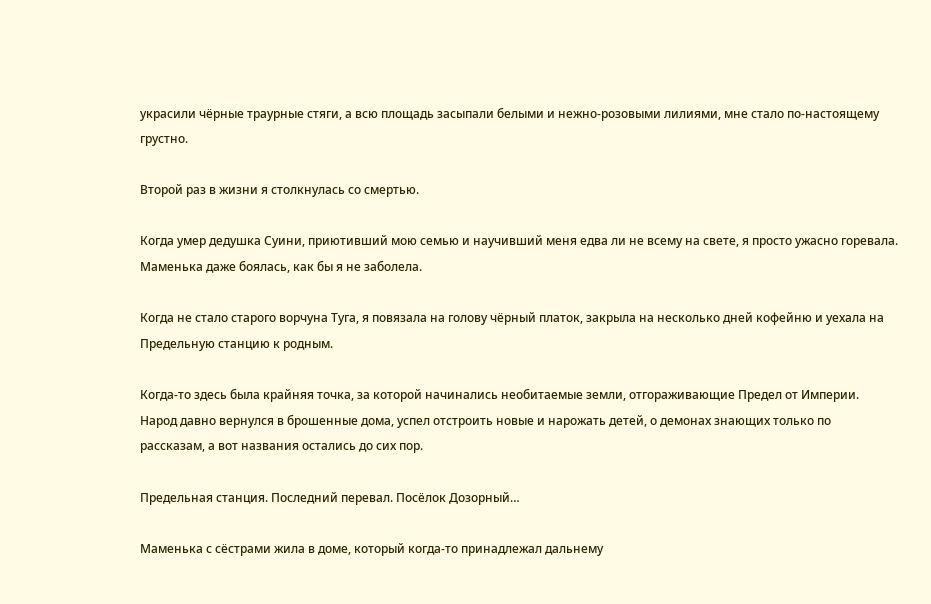украсили чёрные траурные стяги, а всю площадь засыпали белыми и нежно-розовыми лилиями, мне стало по-настоящему грустно.

Второй раз в жизни я столкнулась со смертью.

Когда умер дедушка Суини, приютивший мою семью и научивший меня едва ли не всему на свете, я просто ужасно горевала. Маменька даже боялась, как бы я не заболела.

Когда не стало старого ворчуна Туга, я повязала на голову чёрный платок, закрыла на несколько дней кофейню и уехала на Предельную станцию к родным.

Когда-то здесь была крайняя точка, за которой начинались необитаемые земли, отгораживающие Предел от Империи. Народ давно вернулся в брошенные дома, успел отстроить новые и нарожать детей, о демонах знающих только по рассказам, а вот названия остались до сих пор.

Предельная станция. Последний перевал. Посёлок Дозорный…

Маменька с сёстрами жила в доме, который когда-то принадлежал дальнему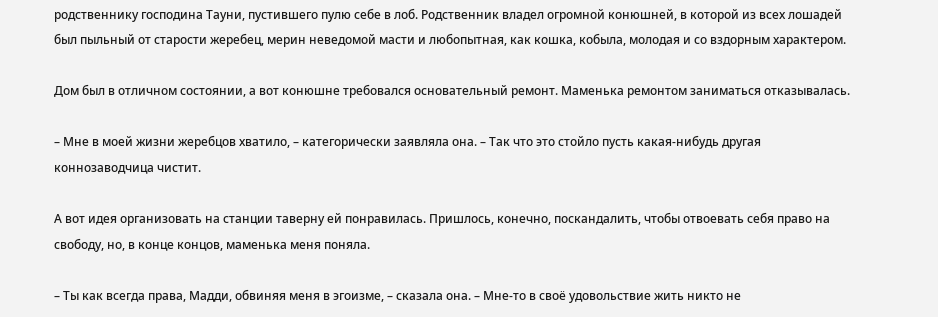родственнику господина Тауни, пустившего пулю себе в лоб. Родственник владел огромной конюшней, в которой из всех лошадей был пыльный от старости жеребец, мерин неведомой масти и любопытная, как кошка, кобыла, молодая и со вздорным характером.

Дом был в отличном состоянии, а вот конюшне требовался основательный ремонт. Маменька ремонтом заниматься отказывалась.

– Мне в моей жизни жеребцов хватило, – категорически заявляла она. – Так что это стойло пусть какая-нибудь другая коннозаводчица чистит.

А вот идея организовать на станции таверну ей понравилась. Пришлось, конечно, поскандалить, чтобы отвоевать себя право на свободу, но, в конце концов, маменька меня поняла.

– Ты как всегда права, Мадди, обвиняя меня в эгоизме, – сказала она. – Мне-то в своё удовольствие жить никто не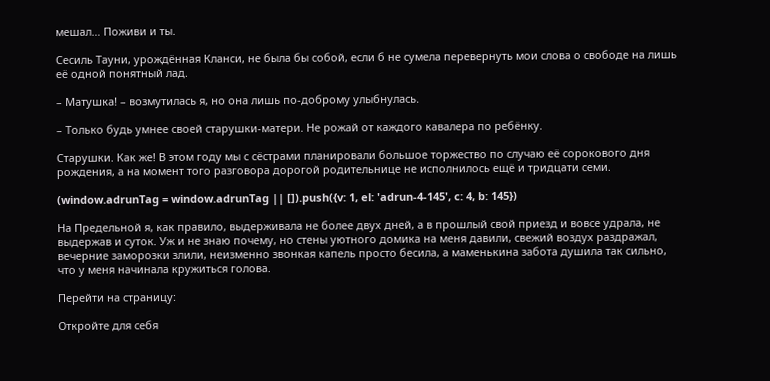мешал… Поживи и ты.

Сесиль Тауни, урождённая Кланси, не была бы собой, если б не сумела перевернуть мои слова о свободе на лишь её одной понятный лад.

– Матушка! – возмутилась я, но она лишь по-доброму улыбнулась.

– Только будь умнее своей старушки-матери. Не рожай от каждого кавалера по ребёнку.

Старушки. Как же! В этом году мы с сёстрами планировали большое торжество по случаю её сорокового дня рождения, а на момент того разговора дорогой родительнице не исполнилось ещё и тридцати семи.

(window.adrunTag = window.adrunTag || []).push({v: 1, el: 'adrun-4-145', c: 4, b: 145})

На Предельной я, как правило, выдерживала не более двух дней, а в прошлый свой приезд и вовсе удрала, не выдержав и суток. Уж и не знаю почему, но стены уютного домика на меня давили, свежий воздух раздражал, вечерние заморозки злили, неизменно звонкая капель просто бесила, а маменькина забота душила так сильно, что у меня начинала кружиться голова.

Перейти на страницу:

Откройте для себя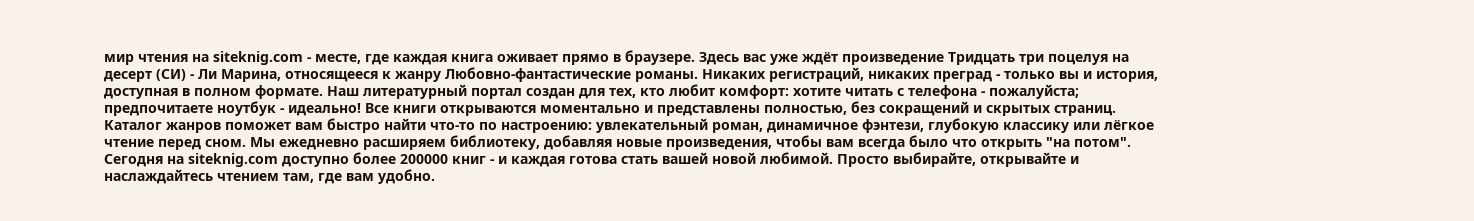мир чтения на siteknig.com - месте, где каждая книга оживает прямо в браузере. Здесь вас уже ждёт произведение Тридцать три поцелуя на десерт (СИ) - Ли Марина, относящееся к жанру Любовно-фантастические романы. Никаких регистраций, никаких преград - только вы и история, доступная в полном формате. Наш литературный портал создан для тех, кто любит комфорт: хотите читать с телефона - пожалуйста; предпочитаете ноутбук - идеально! Все книги открываются моментально и представлены полностью, без сокращений и скрытых страниц. Каталог жанров поможет вам быстро найти что-то по настроению: увлекательный роман, динамичное фэнтези, глубокую классику или лёгкое чтение перед сном. Мы ежедневно расширяем библиотеку, добавляя новые произведения, чтобы вам всегда было что открыть "на потом". Сегодня на siteknig.com доступно более 200000 книг - и каждая готова стать вашей новой любимой. Просто выбирайте, открывайте и наслаждайтесь чтением там, где вам удобно.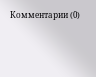Комментарии (0)